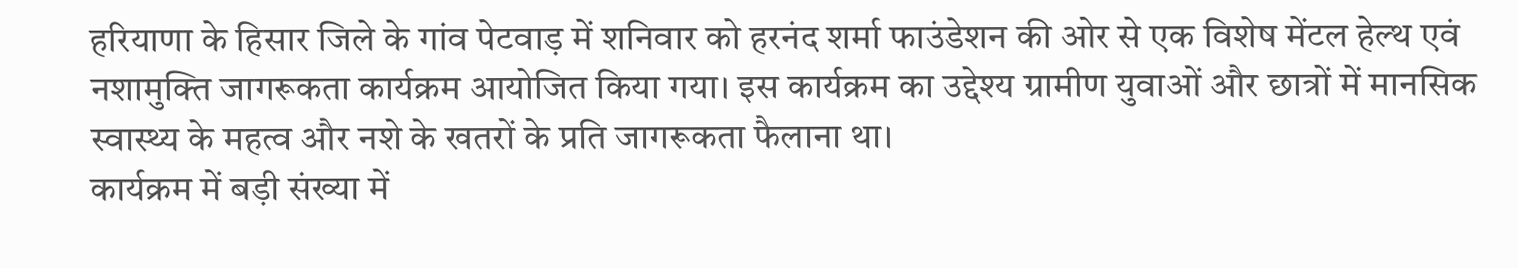हरियाणा के हिसार जिले के गांव पेटवाड़ में शनिवार को हरनंद शर्मा फाउंडेशन की ओर से एक विशेष मेंटल हेल्थ एवं नशामुक्ति जागरूकता कार्यक्रम आयोजित किया गया। इस कार्यक्रम का उद्देश्य ग्रामीण युवाओं और छात्रों में मानसिक स्वास्थ्य के महत्व और नशे के खतरों के प्रति जागरूकता फैलाना था।
कार्यक्रम में बड़ी संख्या में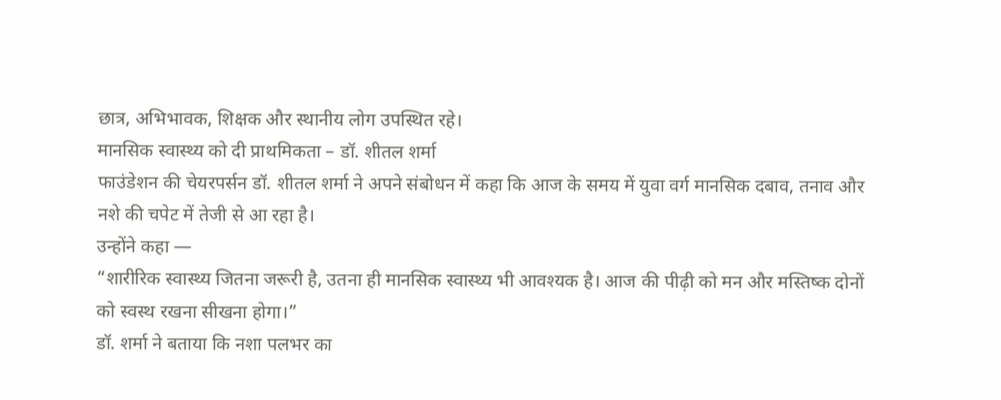छात्र, अभिभावक, शिक्षक और स्थानीय लोग उपस्थित रहे।
मानसिक स्वास्थ्य को दी प्राथमिकता – डॉ. शीतल शर्मा
फाउंडेशन की चेयरपर्सन डॉ. शीतल शर्मा ने अपने संबोधन में कहा कि आज के समय में युवा वर्ग मानसिक दबाव, तनाव और नशे की चपेट में तेजी से आ रहा है।
उन्होंने कहा —
“शारीरिक स्वास्थ्य जितना जरूरी है, उतना ही मानसिक स्वास्थ्य भी आवश्यक है। आज की पीढ़ी को मन और मस्तिष्क दोनों को स्वस्थ रखना सीखना होगा।”
डॉ. शर्मा ने बताया कि नशा पलभर का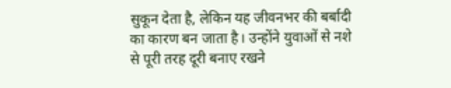सुकून देता है, लेकिन यह जीवनभर की बर्बादी का कारण बन जाता है। उन्होंने युवाओं से नशे से पूरी तरह दूरी बनाए रखने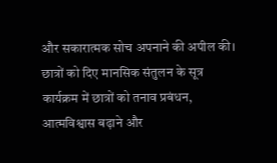और सकारात्मक सोच अपनाने की अपील की।
छात्रों को दिए मानसिक संतुलन के सूत्र
कार्यक्रम में छात्रों को तनाव प्रबंधन, आत्मविश्वास बढ़ाने और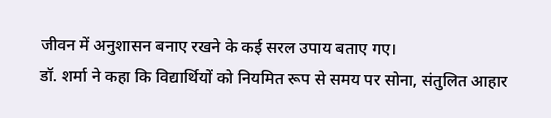जीवन में अनुशासन बनाए रखने के कई सरल उपाय बताए गए।
डॉ. शर्मा ने कहा कि विद्यार्थियों को नियमित रूप से समय पर सोना, संतुलित आहार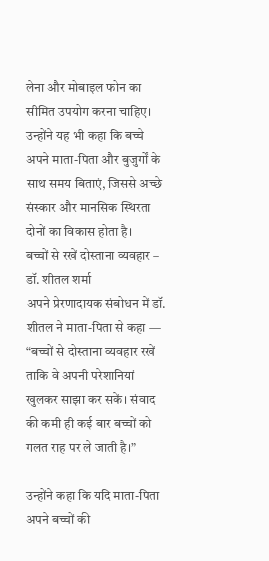लेना और मोबाइल फोन का सीमित उपयोग करना चाहिए।
उन्होंने यह भी कहा कि बच्चे अपने माता-पिता और बुजुर्गों के साथ समय बिताएं, जिससे अच्छे संस्कार और मानसिक स्थिरता दोनों का विकास होता है।
बच्चों से रखें दोस्ताना व्यवहार – डॉ. शीतल शर्मा
अपने प्रेरणादायक संबोधन में डॉ. शीतल ने माता-पिता से कहा —
“बच्चों से दोस्ताना व्यवहार रखें ताकि वे अपनी परेशानियां खुलकर साझा कर सकें। संवाद की कमी ही कई बार बच्चों को गलत राह पर ले जाती है।”

उन्होंने कहा कि यदि माता-पिता अपने बच्चों की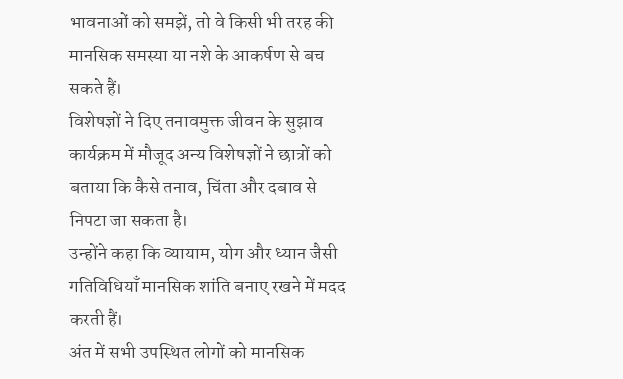भावनाओं को समझें, तो वे किसी भी तरह की मानसिक समस्या या नशे के आकर्षण से बच सकते हैं।
विशेषज्ञों ने दिए तनावमुक्त जीवन के सुझाव
कार्यक्रम में मौजूद अन्य विशेषज्ञों ने छात्रों को बताया कि कैसे तनाव, चिंता और दबाव से निपटा जा सकता है।
उन्होंने कहा कि व्यायाम, योग और ध्यान जैसी गतिविधियाँ मानसिक शांति बनाए रखने में मदद करती हैं।
अंत में सभी उपस्थित लोगों को मानसिक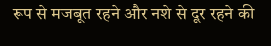रूप से मजबूत रहने और नशे से दूर रहने की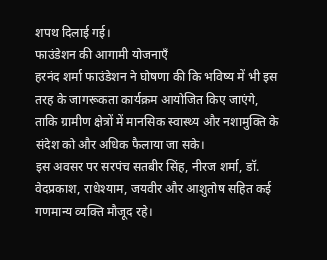शपथ दिलाई गई।
फाउंडेशन की आगामी योजनाएँ
हरनंद शर्मा फाउंडेशन ने घोषणा की कि भविष्य में भी इस तरह के जागरूकता कार्यक्रम आयोजित किए जाएंगे, ताकि ग्रामीण क्षेत्रों में मानसिक स्वास्थ्य और नशामुक्ति के संदेश को और अधिक फैलाया जा सके।
इस अवसर पर सरपंच सतबीर सिंह, नीरज शर्मा, डॉ. वेदप्रकाश, राधेश्याम, जयवीर और आशुतोष सहित कई गणमान्य व्यक्ति मौजूद रहे।